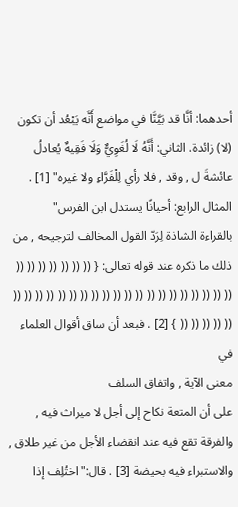أحدهما: أنَّا قد بَيَّنَّا في مواضع أَنَّه يَبْعُد أن تكون (لا) زائدة. الثاني: أَنَّهُ لَا لُغَوِيٌّ وَلَا فَقِيهٌ يُعادلُ عائشةَ ل , وقد , فلا رأي لِلْفَرَّاءِ ولا غيره" [1] . المثال الرابع: أحيانًا يستدل ابن الفرس"
بالقراءة الشاذة لِرَدّ القول المخالف لترجيحه , من ذلك ما ذكره عند قوله تعالى: { (( (( (( (( (( (( (( (( (( (( (( (( (( (( (( (( (( (( (( (( (( (( (( (( (( (( (( (( (( (( (( (( } [2] . فبعد أن ساق أقوال العلماء في
معنى الآية , واتفاق السلف
على أن المتعة نكاح إلى أجل لا ميراث فيه , والفرقة تقع فيه عند انقضاء الأجل من غير طلاق , والاستبراء فيه بحيضة [3] . قال:"اختُلِف إذا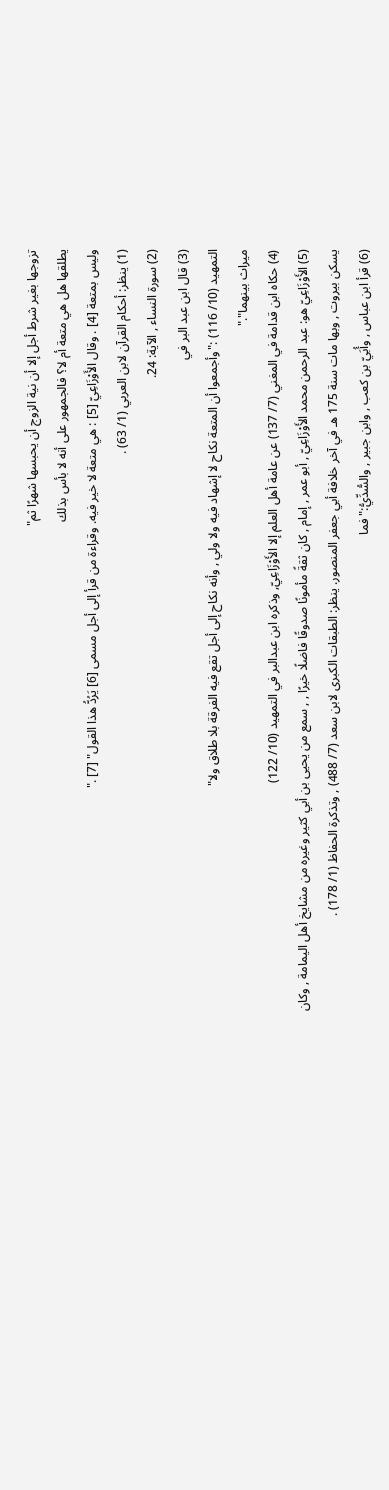تزوجها بغير شرط أجل إلا أن نية الزوج أن يحبسها شهرًا ثم"
يطلقها هل هي متعة أم لا؟ فالجمهور على أنه لا بأس بذلك
وليس بمتعة [4] . وقال الأَوْزَاعِيّ [5] : هي متعة لا خير فيه. وقراءة من قرأ إلى أجل مسمى [6] يَرُدُّ هذا القول" [7] ."
(1) ينظر: أحكام القرآن لابن العربي (1/ 63) .
(2) سورة النساء , الآية: 24.
(3) قال ابن عبد البر في
التمهيد (10/ 116) :"وأجمعوا أن المتعة نكاح لا إشهاد فيه ولا ولي , وأنه نكاح إلى أجل تقع فيه الفرقة بلا طلاق ولا"
ميراث بينهما"."
(4) حكاه ابن قدامة في المغني (7/ 137) عن عامة أهل العلم إلا الأَوْزَاعِيّ, وذكره ابن عبدالبر في التمهيد (10/ 122)
(5) الأَوْزَاعِيّ هو: عبد الرحمن محمد الأَوْزَاعِيّ , أبو عمر , إمام , كان ثقةً مأمونًا صدوقًا فاضلًا خيرًا , , سمع من يحيى بن أبي كثير وغيره من مشايخ أهل اليمامة , وكان يسكن بيروت , وبها مات سنة 175 هـ في آخر خلافة أبي جعفر المنصور. ينظر: الطبقات الكبرى لابن سعد (7/ 488) , وتذكرة الحفاظ (1/ 178) .
(6) قرأ ابن عباس , وأُبَيّ بن كعب , وابن جبير , والسُّدِّيُّ:"فما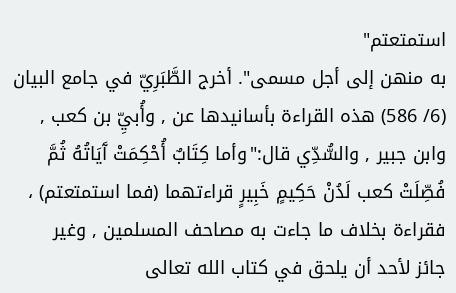استمتعتم"
به منهن إلى أجل مسمى". أخرج الطَّبَرِيّ في جامع البيان (6/ 586) هذه القراءة بأسانيدها عن , وأُبيِّ بن كعب , وابن جبير , والسُّدِّي قال:"وأما كِتَابٌ أُحْكِمَتْ آَيَاتُهُ ثُمَّ فُصِّلَتْ كعب لَدُنْ حَكِيمٍ خَبِيرٍ قراءتهما (فما استمتعتم) ، فقراءة بخلاف ما جاءت به مصاحف المسلمين , وغير
جائز لأحد أن يلحق في كتاب الله تعالى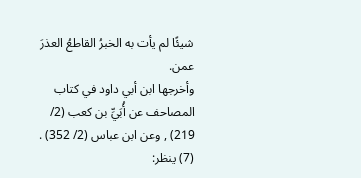شيئًا لم يأت به الخبرُ القاطعُ العذرَ عمن.
وأخرجها ابن أبي داود في كتاب المصاحف عن أُبَيِّ بن كعب (2/ 219) , وعن ابن عباس (2/ 352) .
(7) ينظر: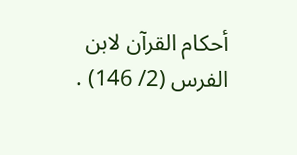أحكام القرآن لابن الفرس (2/ 146) .